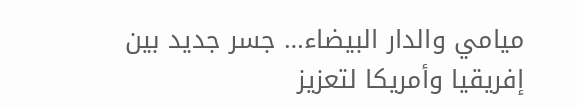ميامي والدار البيضاء… جسر جديد بين إفريقيا وأمريكا لتعزيز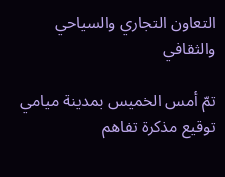التعاون التجاري والسياحي والثقافي

تمّ أمس الخميس بمدينة ميامي توقيع مذكرة تفاهم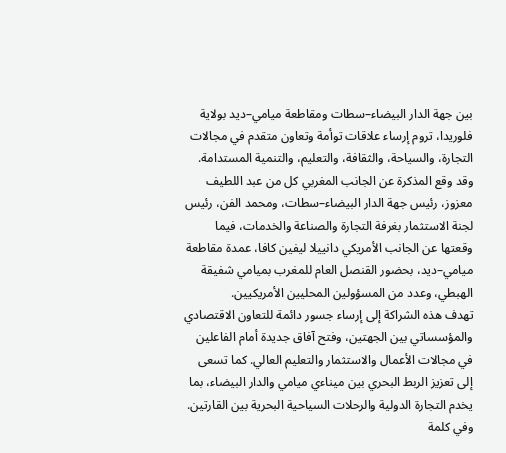بين جهة الدار البيضاء–سطات ومقاطعة ميامي–ديد بولاية فلوريدا، تروم إرساء علاقات توأمة وتعاون متقدم في مجالات التجارة، والسياحة، والثقافة، والتعليم، والتنمية المستدامة.
وقد وقع المذكرة عن الجانب المغربي كل من عبد اللطيف معزوز، رئيس جهة الدار البيضاء–سطات، ومحمد الفن، رئيس لجنة الاستثمار بغرفة التجارة والصناعة والخدمات، فيما وقعتها عن الجانب الأمريكي دانييلا ليفين كافا، عمدة مقاطعة ميامي–ديد، بحضور القنصل العام للمغرب بميامي شفيقة الهبطي، وعدد من المسؤولين المحليين الأمريكيين.
تهدف هذه الشراكة إلى إرساء جسور دائمة للتعاون الاقتصادي والمؤسساتي بين الجهتين، وفتح آفاق جديدة أمام الفاعلين في مجالات الأعمال والاستثمار والتعليم العالي. كما تسعى إلى تعزيز الربط البحري بين ميناءي ميامي والدار البيضاء، بما يخدم التجارة الدولية والرحلات السياحية البحرية بين القارتين.
وفي كلمة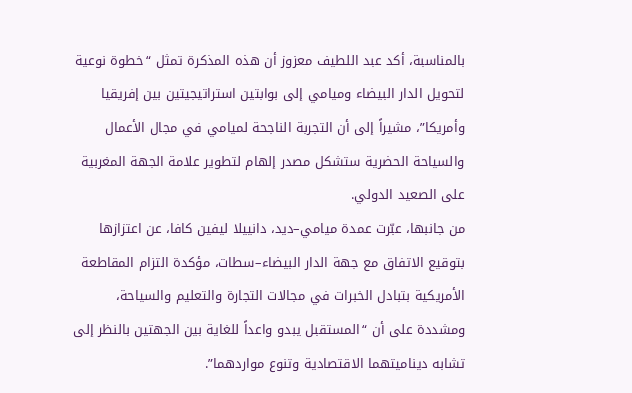بالمناسبة، أكد عبد اللطيف معزوز أن هذه المذكرة تمثل “خطوة نوعية لتحويل الدار البيضاء وميامي إلى بوابتين استراتيجيتين بين إفريقيا وأمريكا”، مشيراً إلى أن التجربة الناجحة لميامي في مجال الأعمال والسياحة الحضرية ستشكل مصدر إلهام لتطوير علامة الجهة المغربية على الصعيد الدولي.
من جانبها، عبّرت عمدة ميامي–ديد، دانييلا ليفين كافا، عن اعتزازها بتوقيع الاتفاق مع جهة الدار البيضاء–سطات، مؤكدة التزام المقاطعة الأمريكية بتبادل الخبرات في مجالات التجارة والتعليم والسياحة، ومشددة على أن “المستقبل يبدو واعداً للغاية بين الجهتين بالنظر إلى تشابه ديناميتهما الاقتصادية وتنوع مواردهما”.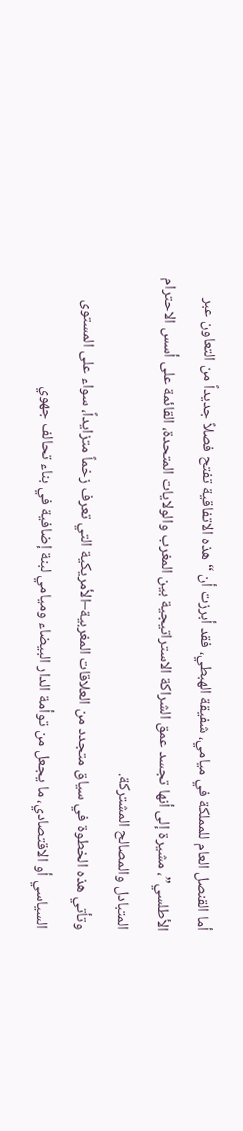أما القنصل العام للمملكة في ميامي، شفيقة الهبطي، فقد أبرزت أن “هذه الاتفاقية تفتح فصلاً جديداً من التعاون عبر الأطلسي”، مشيرة إلى أنها تجسد عمق الشراكة الاستراتيجية بين المغرب والولايات المتحدة، القائمة على أسس الاحترام المتبادل والمصالح المشتركة.
وتأتي هذه الخطوة في سياق متجدد من العلاقات المغربية–الأمريكية التي تعرف زخماً متزايداً، سواء على المستوى السياسي أو الاقتصادي، ما يجعل من توأمة الدار البيضاء وميامي لبنة إضافية في بناء تحالف جهوي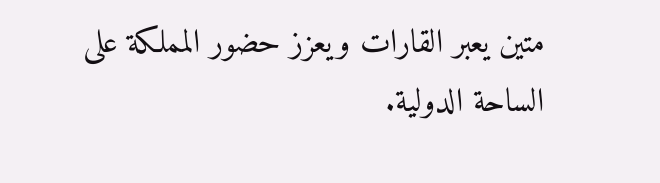متين يعبر القارات ويعزز حضور المملكة على الساحة الدولية.